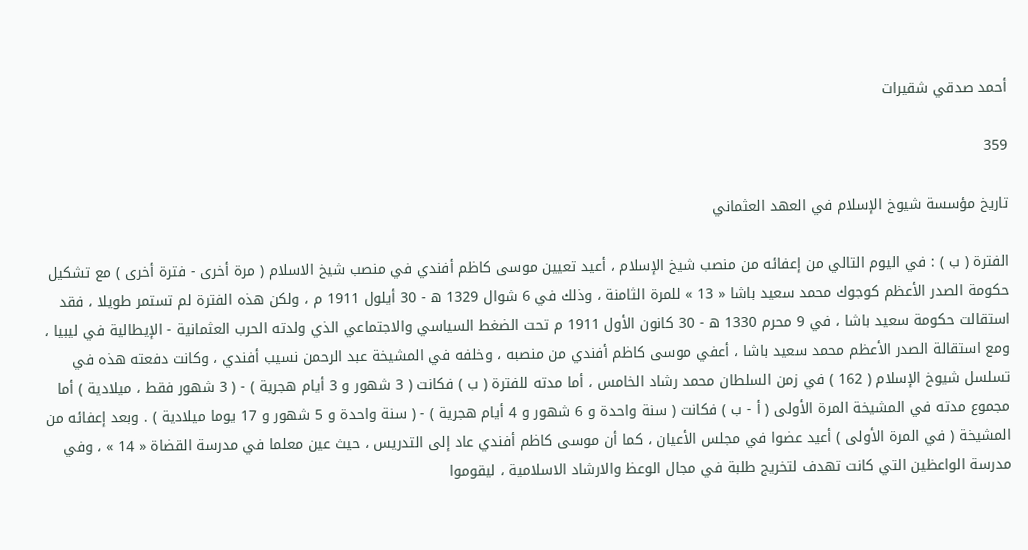أحمد صدقي شقيرات

359

تاريخ مؤسسة شيوخ الإسلام في العهد العثماني

الفترة ( ب ) : في اليوم التالي من إعفائه من منصب شيخ الإسلام ، أعيد تعيين موسى كاظم أفندي في منصب شيخ الاسلام ( مرة أخرى - فترة أخرى ) مع تشكيل حكومة الصدر الأعظم كوجوك محمد سعيد باشا « 13 » للمرة الثامنة ، وذلك في 6 شوال 1329 ه - 30 أيلول 1911 م ، ولكن هذه الفترة لم تستمر طويلا ، فقد استقالت حكومة سعيد باشا ، في 9 محرم 1330 ه - 30 كانون الأول 1911 م تحت الضغط السياسي والاجتماعي الذي ولدته الحرب العثمانية - الإيطالية في ليبيا ، ومع استقالة الصدر الأعظم محمد سعيد باشا ، أعفي موسى كاظم أفندي من منصبه ، وخلفه في المشيخة عبد الرحمن نسيب أفندي ، وكانت دفعته هذه في تسلسل شيوخ الإسلام ( 162 ) في زمن السلطان محمد رشاد الخامس ، أما مدته للفترة ( ب ) فكانت ( 3 شهور و 3 أيام هجرية ) - ( 3 شهور فقط ، ميلادية ) أما مجموع مدته في المشيخة المرة الأولى ( أ - ب ) فكانت ( سنة واحدة و 6 شهور و 4 أيام هجرية ) - ( سنة واحدة و 5 شهور و 17 يوما ميلادية ) . وبعد إعفائه من المشيخة ( في المرة الأولى ) أعيد عضوا في مجلس الأعيان ، كما أن موسى كاظم أفندي عاد إلى التدريس ، حيث عين معلما في مدرسة القضاة « 14 » ، وفي مدرسة الواعظين التي كانت تهدف لتخريج طلبة في مجال الوعظ والارشاد الاسلامية ، ليقوموا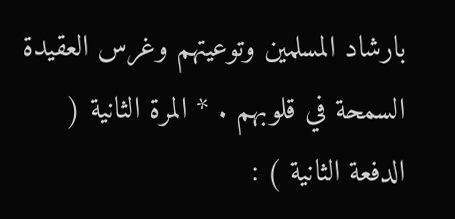بارشاد المسلمين وتوعيتهم وغرس العقيدة السمحة في قلوبهم . * المرة الثانية ( الدفعة الثانية ) :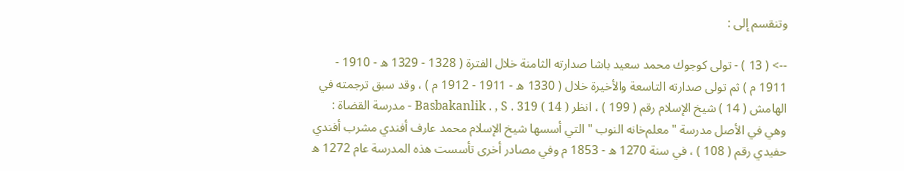وتنقسم إلى :

--> ( 13 ) - تولى كوجوك محمد سعيد باشا صدارته الثامنة خلال الفترة ( 1328 - 1329 ه - 1910 - 1911 م ) ثم تولى صدارته التاسعة والأخيرة خلال ( 1330 ه - 1911 - 1912 م ) ، وقد سبق ترجمته في الهامش ( 14 ) شيخ الإسلام رقم ( 199 ) ، انظر Basbakanlik . , S . 319 ( 14 ) - مدرسة القضاة : وهي في الأصل مدرسة " معلم‌خانه النوب " التي أسسها شيخ الإسلام محمد عارف أفندي مشرب أفندي حفيدي رقم ( 108 ) ، في سنة 1270 ه - 1853 م وفي مصادر أخرى تأسست هذه المدرسة عام 1272 ه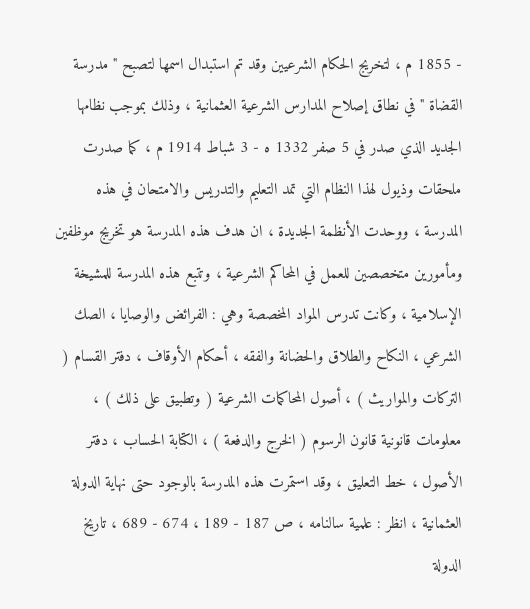- 1855 م ، لتخريج الحكام الشرعيين وقد تم استبدال اسمها لتصبح " مدرسة القضاة " في نطاق إصلاح المدارس الشرعية العثمانية ، وذلك بموجب نظامها الجديد الذي صدر في 5 صفر 1332 ه - 3 شباط 1914 م ، كما صدرت ملحقات وذيول لهذا النظام التي تمد التعليم والتدريس والامتحان في هذه المدرسة ، ووحدت الأنظمة الجديدة ، ان هدف هذه المدرسة هو تخريج موظفين ومأمورين متخصصين للعمل في المحاكم الشرعية ، وتتبع هذه المدرسة للمشيخة الإسلامية ، وكانت تدرس المواد المخصصة وهي : الفرائض والوصايا ، الصك الشرعي ، النكاح والطلاق والحضانة والفقه ، أحكام الأوقاف ، دفتر القسام ( التركات والمواريث ) ، أصول المحاكمات الشرعية ( وتطبيق على ذلك ) ، معلومات قانونية قانون الرسوم ( الخرج والدفعة ) ، الكتابة الحساب ، دفتر الأصول ، خط التعليق ، وقد استمرت هذه المدرسة بالوجود حتى نهاية الدولة العثمانية ، انظر : علمية سالنامه ، ص 187 - 189 ، 674 - 689 ، تاريخ الدولة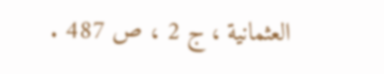العثمانية ، ج 2 ، ص 487 .